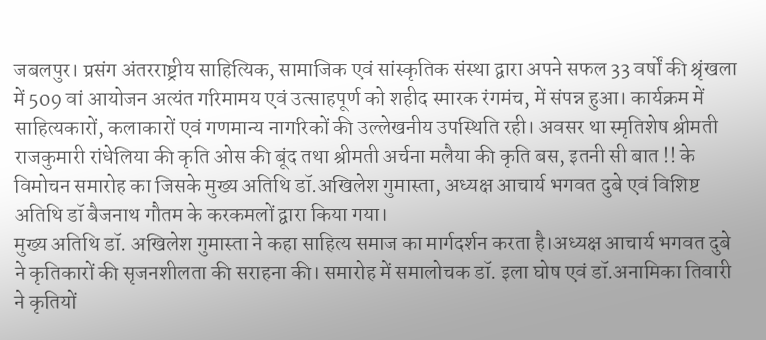जबलपुर। प्रसंग अंतरराष्ट्रीय साहित्यिक, सामाजिक एवं सांस्कृतिक संस्था द्वारा अपने सफल 33 वर्षों की श्रृंखला में 509 वां आयोजन अत्यंत गरिमामय एवं उत्साहपूर्ण को शहीद स्मारक रंगमंच, में संपन्न हुआ। कार्यक्रम में साहित्यकारों, कलाकारों एवं गणमान्य नागरिकों की उल्लेखनीय उपस्थिति रही। अवसर था स्मृतिशेष श्रीमती राजकुमारी रांधेलिया की कृति ओस की बूंद तथा श्रीमती अर्चना मलैया की कृति बस, इतनी सी बात !! के विमोचन समारोह का जिसके मुख्य अतिथि डॉ.अखिलेश गुमास्ता, अध्यक्ष आचार्य भगवत दुबे एवं विशिष्ट अतिथि डॉ बैजनाथ गौतम के करकमलों द्वारा किया गया।
मुख्य अतिथि डॉ. अखिलेश गुमास्ता ने कहा साहित्य समाज का मार्गदर्शन करता है।अध्यक्ष आचार्य भगवत दुबे ने कृतिकारों की सृजनशीलता की सराहना की। समारोह में समालोचक डॉ. इला घोष एवं डॉ.अनामिका तिवारी ने कृतियों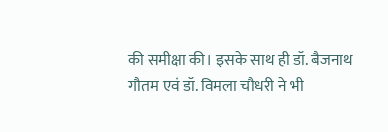की समीक्षा की। इसके साथ ही डॉ. बैजनाथ गौतम एवं डॉ. विमला चौधरी ने भी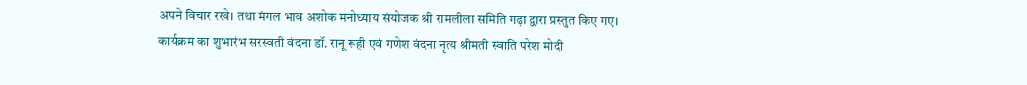अपने विचार रखे। तथा मंगल भाव अशोक मनोध्याय संयोजक श्री रामलीला समिति गढ़ा द्वारा प्रस्तुत किए गए।
कार्यक्रम का शुभारंभ सरस्वती वंदना डॉ. रानू रूही एवं गणेश वंदना नृत्य श्रीमती स्वाति परेश मोदी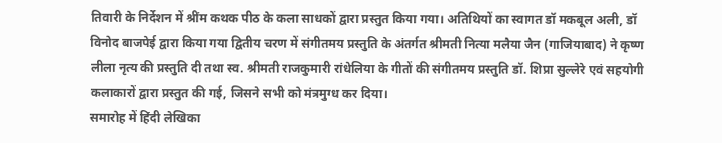तिवारी के निर्देशन में श्रींम कथक पीठ के कला साधकों द्वारा प्रस्तुत किया गया। अतिथियों का स्वागत डॉ मकबूल अली, डॉ विनोद बाजपेई द्वारा किया गया द्वितीय चरण में संगीतमय प्रस्तुति के अंतर्गत श्रीमती नित्या मलैया जैन (गाजियाबाद) ने कृष्ण लीला नृत्य की प्रस्तुति दी तथा स्व. श्रीमती राजकुमारी रांधेलिया के गीतों की संगीतमय प्रस्तुति डॉ. शिप्रा सुल्लेरे एवं सहयोगी कलाकारों द्वारा प्रस्तुत की गई, जिसने सभी को मंत्रमुग्ध कर दिया।
समारोह में हिंदी लेखिका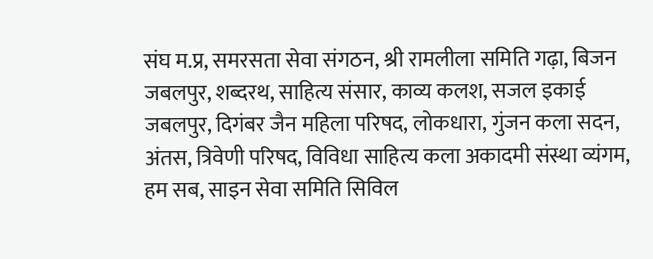संघ म.प्र, समरसता सेवा संगठन, श्री रामलीला समिति गढ़ा, बिजन जबलपुर, शब्दरथ, साहित्य संसार, काव्य कलश, सजल इकाई जबलपुर, दिगंबर जैन महिला परिषद, लोकधारा, गुंजन कला सदन, अंतस, त्रिवेणी परिषद, विविधा साहित्य कला अकादमी संस्था व्यंगम, हम सब, साइन सेवा समिति सिविल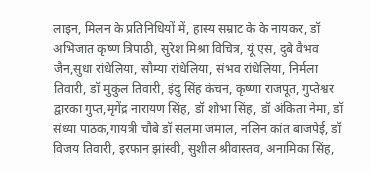लाइन, मिलन के प्रतिनिधियों में, हास्य सम्राट के के नायकर, डॉ अभिजात कृष्ण त्रिपाठी, सुरेश मिश्रा विचित्र, यूं एस, दुबे वैभव जैन,सुधा रांधेलिया, सौम्या रांधेलिया, संभव रांधेलिया, निर्मला तिवारी, डॉ मुकुल तिवारी, इंदु सिंह कंचन, कृष्णा राजपूत, गुप्तेश्वर द्वारका गुप्त,मृगेंद्र नारायण सिंह, डॉ शोभा सिंह, डॉ अंकिता नेमा, डॉ संध्या पाठक,गायत्री चौबे डॉ सलमा जमाल, नलिन कांत बाजपेई, डॉ विजय तिवारी, इरफान झांस्वी, सुशील श्रीवास्तव, अनामिका सिंह,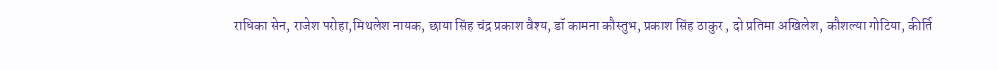राधिका सेन, राजेश परोहा,मिथलेश नायक, छाया सिंह चंद्र प्रकाश वैश्य, डॉ कामना कौस्तुभ, प्रकाश सिंह ठाकुर , दो प्रतिमा अखिलेश, कौशल्या गोटिया, कीर्ति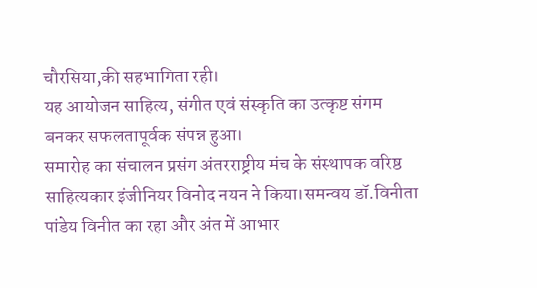चौरसिया,की सहभागिता रही।
यह आयोजन साहित्य, संगीत एवं संस्कृति का उत्कृष्ट संगम बनकर सफलतापूर्वक संपन्न हुआ।
समारोह का संचालन प्रसंग अंतरराष्ट्रीय मंच के संस्थापक वरिष्ठ साहित्यकार इंजीनियर विनोद नयन ने किया।समन्वय डॉ.विनीता पांडेय विनीत का रहा और अंत में आभार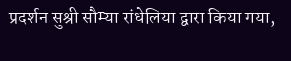प्रदर्शन सुश्री सौम्या रांधेलिया द्वारा किया गया,